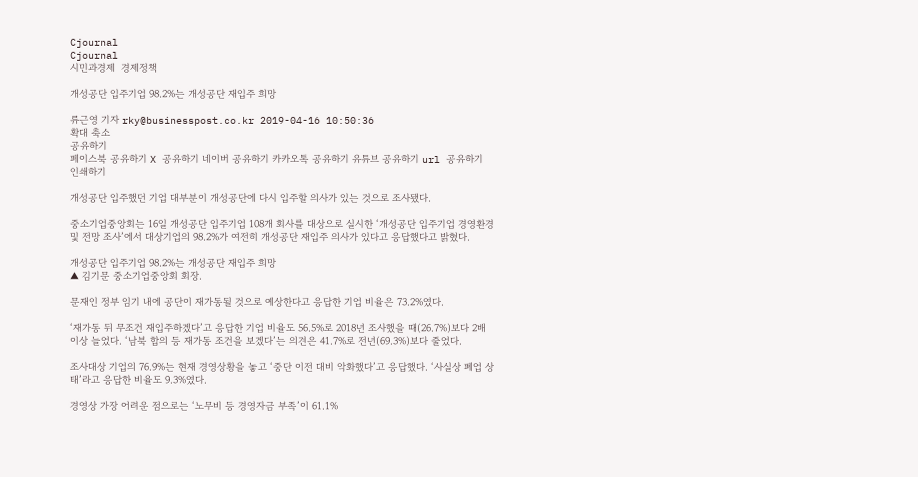Cjournal
Cjournal
시민과경제  경제정책

개성공단 입주기업 98.2%는 개성공단 재입주 희망

류근영 기자 rky@businesspost.co.kr 2019-04-16 10:50:36
확대 축소
공유하기
페이스북 공유하기 X 공유하기 네이버 공유하기 카카오톡 공유하기 유튜브 공유하기 url 공유하기 인쇄하기

개성공단 입주했던 기업 대부분이 개성공단에 다시 입주할 의사가 있는 것으로 조사됐다.

중소기업중앙회는 16일 개성공단 입주기업 108개 회사를 대상으로 실시한 ‘개성공단 입주기업 경영환경 및 전망 조사’에서 대상기업의 98.2%가 여전히 개성공단 재입주 의사가 있다고 응답했다고 밝혔다.

개성공단 입주기업 98.2%는 개성공단 재입주 희망
▲ 김기문 중소기업중앙회 회장.

문재인 정부 임기 내에 공단이 재가동될 것으로 예상한다고 응답한 기업 비율은 73.2%였다.

‘재가동 뒤 무조건 재입주하겠다’고 응답한 기업 비율도 56.5%로 2018년 조사했을 때(26.7%)보다 2배 이상 늘었다. ‘남북 합의 등 재가동 조건을 보겠다’는 의견은 41.7%로 전년(69.3%)보다 줄었다.

조사대상 기업의 76.9%는 현재 경영상황을 놓고 ‘중단 이전 대비 악화했다’고 응답했다. ‘사실상 폐업 상태’라고 응답한 비율도 9.3%였다.

경영상 가장 어려운 점으로는 ‘노무비 등 경영자금 부족’이 61.1%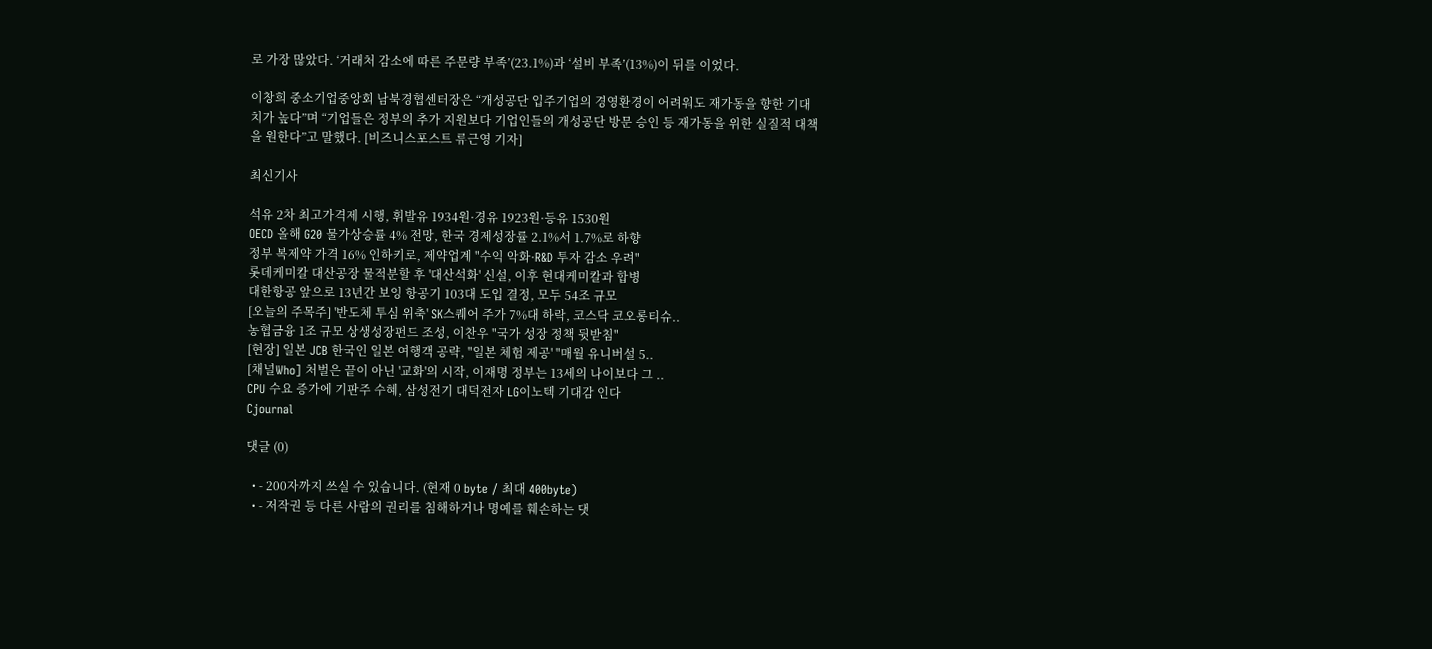로 가장 많았다. ‘거래처 감소에 따른 주문량 부족’(23.1%)과 ‘설비 부족’(13%)이 뒤를 이었다.

이창희 중소기업중앙회 남북경협센터장은 “개성공단 입주기업의 경영환경이 어려워도 재가동을 향한 기대치가 높다”며 “기업들은 정부의 추가 지원보다 기업인들의 개성공단 방문 승인 등 재가동을 위한 실질적 대책을 원한다”고 말했다. [비즈니스포스트 류근영 기자]

최신기사

석유 2차 최고가격제 시행, 휘발유 1934원·경유 1923원·등유 1530원
OECD 올해 G20 물가상승률 4% 전망, 한국 경제성장률 2.1%서 1.7%로 하향
정부 복제약 가격 16% 인하키로, 제약업계 "수익 악화·R&D 투자 감소 우려"
롯데케미칼 대산공장 물적분할 후 '대산석화' 신설, 이후 현대케미칼과 합병
대한항공 앞으로 13년간 보잉 항공기 103대 도입 결정, 모두 54조 규모
[오늘의 주목주] '반도체 투심 위축' SK스퀘어 주가 7%대 하락, 코스닥 코오롱티슈..
농협금융 1조 규모 상생성장펀드 조성, 이찬우 "국가 성장 정책 뒷받침"
[현장] 일본 JCB 한국인 일본 여행객 공략, "일본 체험 제공' "매월 유니버설 5..
[채널Who] 처벌은 끝이 아닌 '교화'의 시작, 이재명 정부는 13세의 나이보다 그 ..
CPU 수요 증가에 기판주 수혜, 삼성전기 대덕전자 LG이노텍 기대감 인다
Cjournal

댓글 (0)

  • - 200자까지 쓰실 수 있습니다. (현재 0 byte / 최대 400byte)
  • - 저작권 등 다른 사람의 권리를 침해하거나 명예를 훼손하는 댓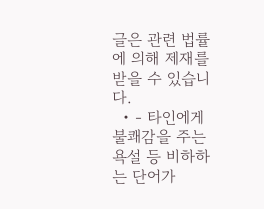글은 관련 법률에 의해 제재를 받을 수 있습니다.
  • - 타인에게 불쾌감을 주는 욕설 등 비하하는 단어가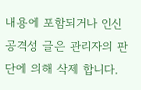내용에 포함되거나 인신공격성 글은 관리자의 판단에 의해 삭제 합니다.